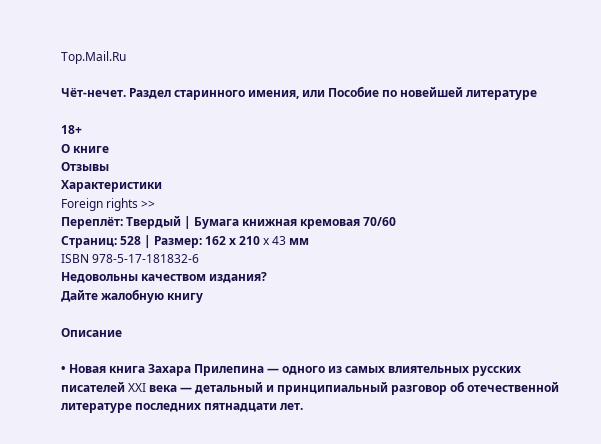Top.Mail.Ru

Чёт-нечет. Раздел старинного имения, или Пособие по новейшей литературе

18+
О книге
Отзывы
Характеристики
Foreign rights >>
Переплёт: Твердый | Бумага книжная кремовая 70/60
Страниц: 528 | Размер: 162 х 210 x 43 мм
ISBN 978-5-17-181832-6
Недовольны качеством издания?
Дайте жалобную книгу

Описание

• Новая книга Захара Прилепина — одного из самых влиятельных русских писателей XXI века — детальный и принципиальный разговор об отечественной литературе последних пятнадцати лет.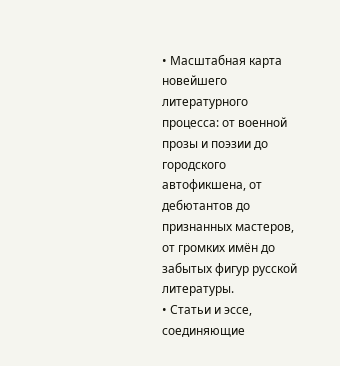• Масштабная карта новейшего литературного процесса: от военной прозы и поэзии до городского автофикшена, от дебютантов до признанных мастеров, от громких имён до забытых фигур русской литературы.
• Статьи и эссе, соединяющие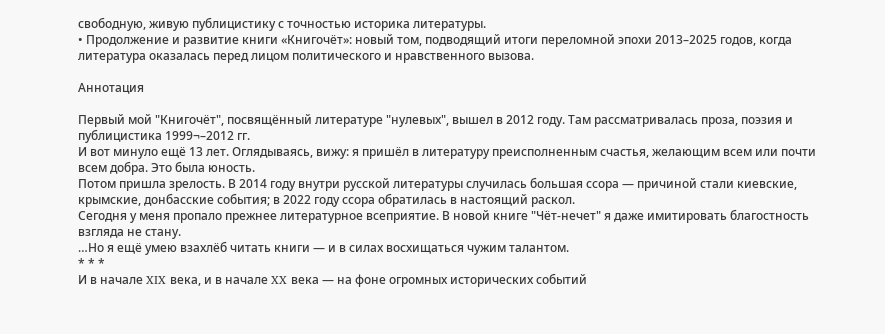свободную, живую публицистику с точностью историка литературы.
• Продолжение и развитие книги «Книгочёт»: новый том, подводящий итоги переломной эпохи 2013–2025 годов, когда литература оказалась перед лицом политического и нравственного вызова.

Аннотация

Первый мой "Книгочёт", посвящённый литературе "нулевых", вышел в 2012 году. Там рассматривалась проза, поэзия и публицистика 1999¬–2012 гг.
И вот минуло ещё 13 лет. Оглядываясь, вижу: я пришёл в литературу преисполненным счастья, желающим всем или почти всем добра. Это была юность.
Потом пришла зрелость. В 2014 году внутри русской литературы случилась большая ссора — причиной стали киевские, крымские, донбасские события; в 2022 году ссора обратилась в настоящий раскол.
Сегодня у меня пропало прежнее литературное всеприятие. В новой книге "Чёт-нечет" я даже имитировать благостность взгляда не стану.
…Но я ещё умею взахлёб читать книги — и в силах восхищаться чужим талантом.
* * *
И в начале XIX века, и в начале XX века — на фоне огромных исторических событий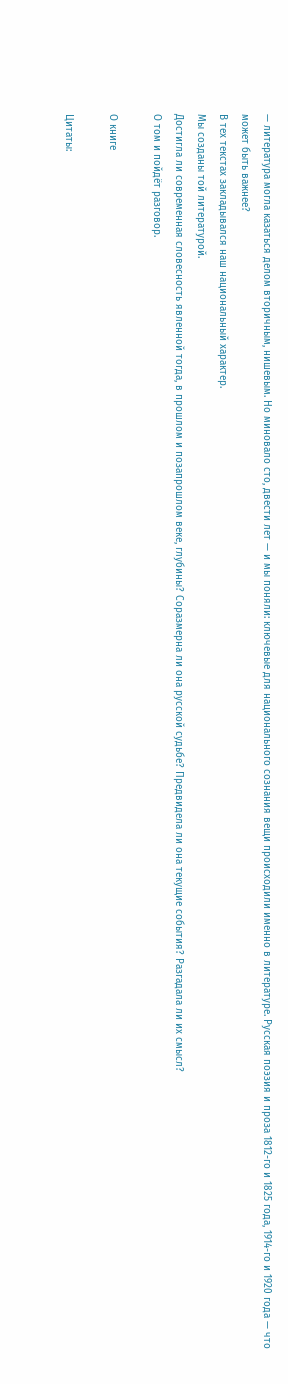— литература могла казаться делом вторичным, нишевым. Но миновало сто, двести лет — и мы поняли: ключевые для национального сознания вещи происходили именно в литературе. Русская поэзия и проза 1812-го и 1825 года, 1914-го и 1920 года — что может быть важнее?
В тех текстах закладывался наш национальный характер.
Мы созданы той литературой.
Достигла ли современная словесность явленной тогда, в прошлом и позапрошлом веке, глубины? Соразмерна ли она русской судьбе? Предвидела ли она текущие события? Разгадала ли их смысл?
О том и пойдёт разговор.

О книге

Цитаты: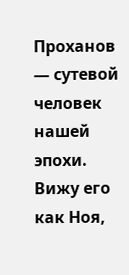Проханов — сутевой человек нашей эпохи. Вижу его как Ноя,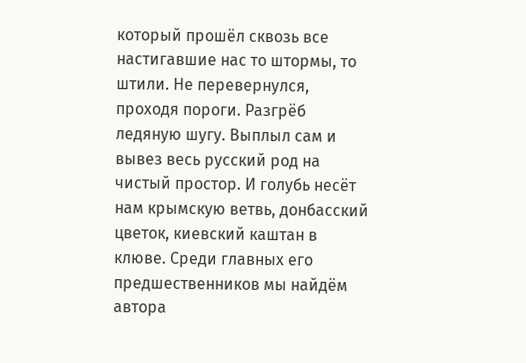который прошёл сквозь все настигавшие нас то штормы, то штили. Не перевернулся, проходя пороги. Разгрёб ледяную шугу. Выплыл сам и вывез весь русский род на чистый простор. И голубь несёт нам крымскую ветвь, донбасский цветок, киевский каштан в клюве. Среди главных его предшественников мы найдём автора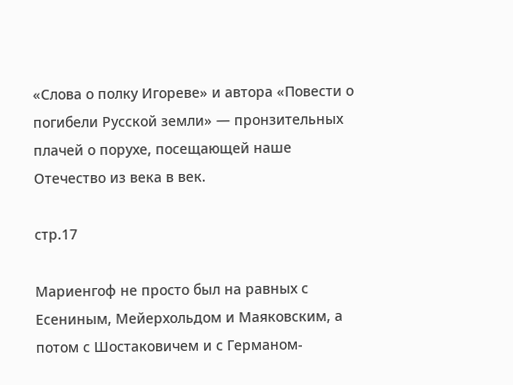«Слова о полку Игореве» и автора «Повести о погибели Русской земли» — пронзительных плачей о порухе, посещающей наше Отечество из века в век.

стр.17

Мариенгоф не просто был на равных с Есениным, Мейерхольдом и Маяковским, а потом с Шостаковичем и с Германом-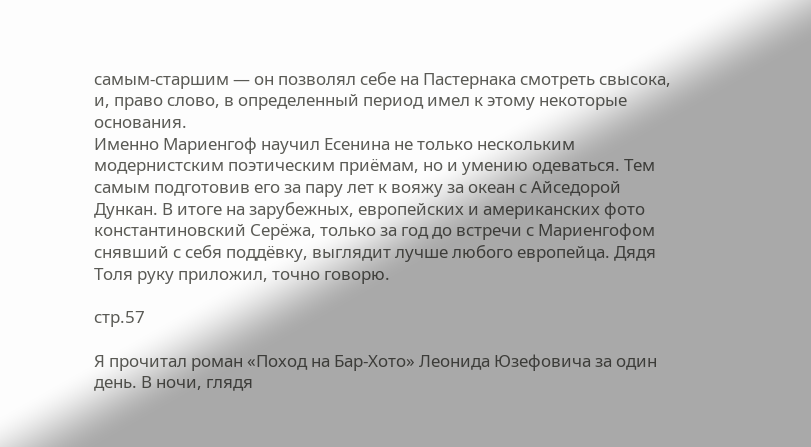самым-старшим — он позволял себе на Пастернака смотреть свысока, и, право слово, в определенный период имел к этому некоторые основания.
Именно Мариенгоф научил Есенина не только нескольким модернистским поэтическим приёмам, но и умению одеваться. Тем самым подготовив его за пару лет к вояжу за океан с Айседорой Дункан. В итоге на зарубежных, европейских и американских фото константиновский Серёжа, только за год до встречи с Мариенгофом снявший с себя поддёвку, выглядит лучше любого европейца. Дядя Толя руку приложил, точно говорю.

стр.57

Я прочитал роман «Поход на Бар-Хото» Леонида Юзефовича за один день. В ночи, глядя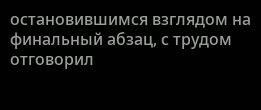остановившимся взглядом на финальный абзац, с трудом отговорил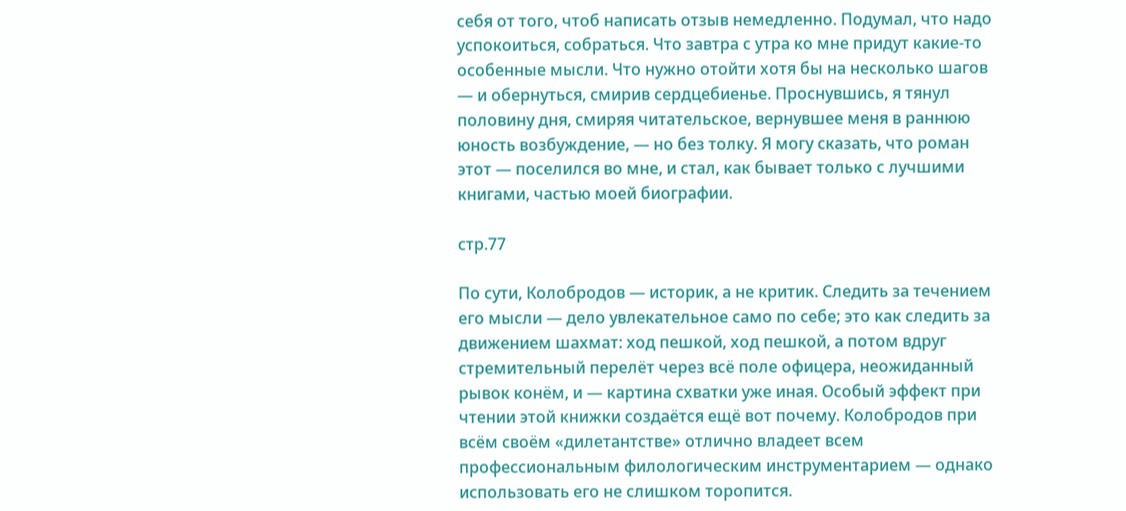себя от того, чтоб написать отзыв немедленно. Подумал, что надо успокоиться, собраться. Что завтра с утра ко мне придут какие-то особенные мысли. Что нужно отойти хотя бы на несколько шагов — и обернуться, смирив сердцебиенье. Проснувшись, я тянул половину дня, смиряя читательское, вернувшее меня в раннюю юность возбуждение, — но без толку. Я могу сказать, что роман этот — поселился во мне, и стал, как бывает только с лучшими книгами, частью моей биографии.

стр.77

По сути, Колобродов — историк, а не критик. Следить за течением его мысли — дело увлекательное само по себе; это как следить за движением шахмат: ход пешкой, ход пешкой, а потом вдруг стремительный перелёт через всё поле офицера, неожиданный рывок конём, и — картина схватки уже иная. Особый эффект при чтении этой книжки создаётся ещё вот почему. Колобродов при всём своём «дилетантстве» отлично владеет всем профессиональным филологическим инструментарием — однако использовать его не слишком торопится.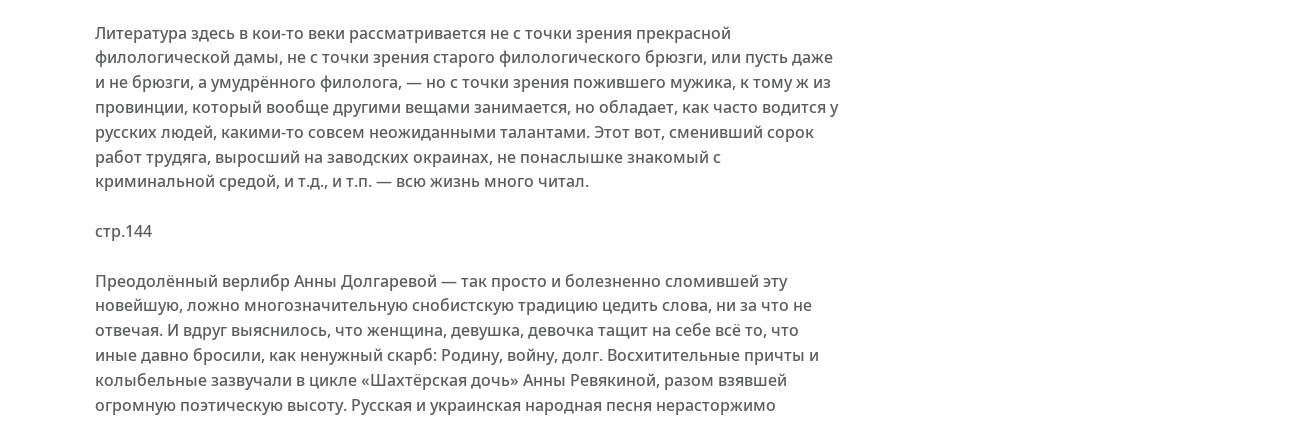Литература здесь в кои-то веки рассматривается не с точки зрения прекрасной филологической дамы, не с точки зрения старого филологического брюзги, или пусть даже и не брюзги, а умудрённого филолога, — но с точки зрения пожившего мужика, к тому ж из провинции, который вообще другими вещами занимается, но обладает, как часто водится у русских людей, какими-то совсем неожиданными талантами. Этот вот, сменивший сорок работ трудяга, выросший на заводских окраинах, не понаслышке знакомый с криминальной средой, и т.д., и т.п. — всю жизнь много читал.

стр.144

Преодолённый верлибр Анны Долгаревой — так просто и болезненно сломившей эту новейшую, ложно многозначительную снобистскую традицию цедить слова, ни за что не отвечая. И вдруг выяснилось, что женщина, девушка, девочка тащит на себе всё то, что иные давно бросили, как ненужный скарб: Родину, войну, долг. Восхитительные причты и колыбельные зазвучали в цикле «Шахтёрская дочь» Анны Ревякиной, разом взявшей огромную поэтическую высоту. Русская и украинская народная песня нерасторжимо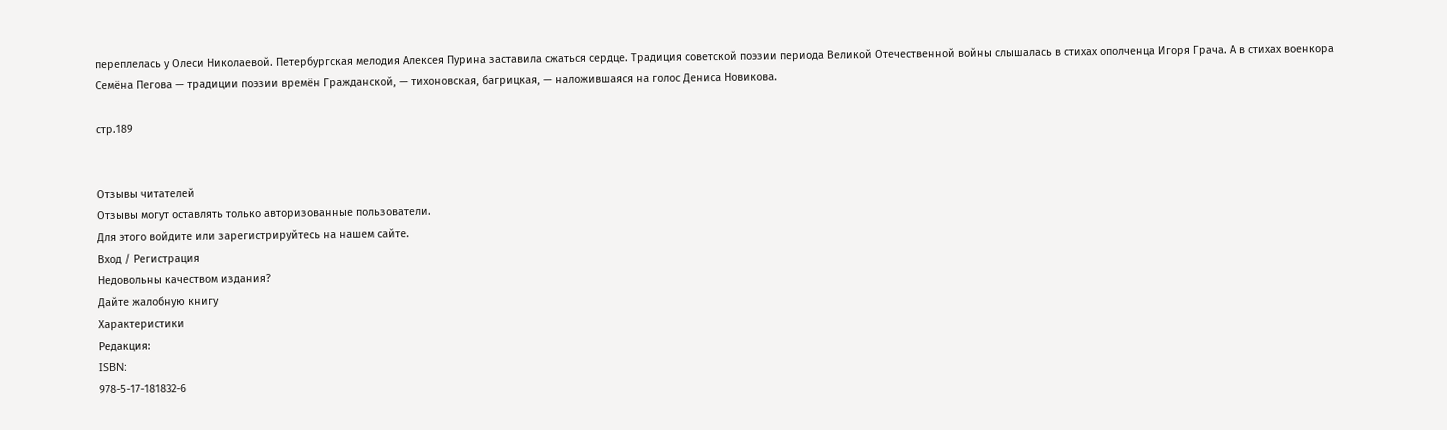переплелась у Олеси Николаевой. Петербургская мелодия Алексея Пурина заставила сжаться сердце. Традиция советской поэзии периода Великой Отечественной войны слышалась в стихах ополченца Игоря Грача. А в стихах военкора Семёна Пегова — традиции поэзии времён Гражданской, — тихоновская, багрицкая, — наложившаяся на голос Дениса Новикова.

стр.189


Отзывы читателей
Отзывы могут оставлять только авторизованные пользователи.
Для этого войдите или зарегистрируйтесь на нашем сайте.
Вход / Регистрация
Недовольны качеством издания?
Дайте жалобную книгу
Характеристики
Редакция:
ISBN:
978-5-17-181832-6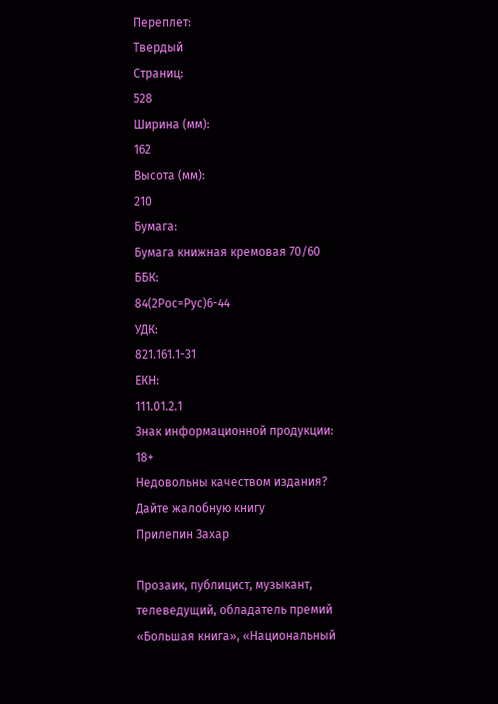Переплет:
Твердый
Страниц:
528
Ширина (мм):
162
Высота (мм):
210
Бумага:
Бумага книжная кремовая 70/60
ББК:
84(2Рос=Рус)6-44
УДК:
821.161.1-31
ЕКН:
111.01.2.1
Знак информационной продукции:
18+
Недовольны качеством издания?
Дайте жалобную книгу
Прилепин Захар

Прозаик, публицист, музыкант, телеведущий, обладатель премий «Большая книга», «Национальный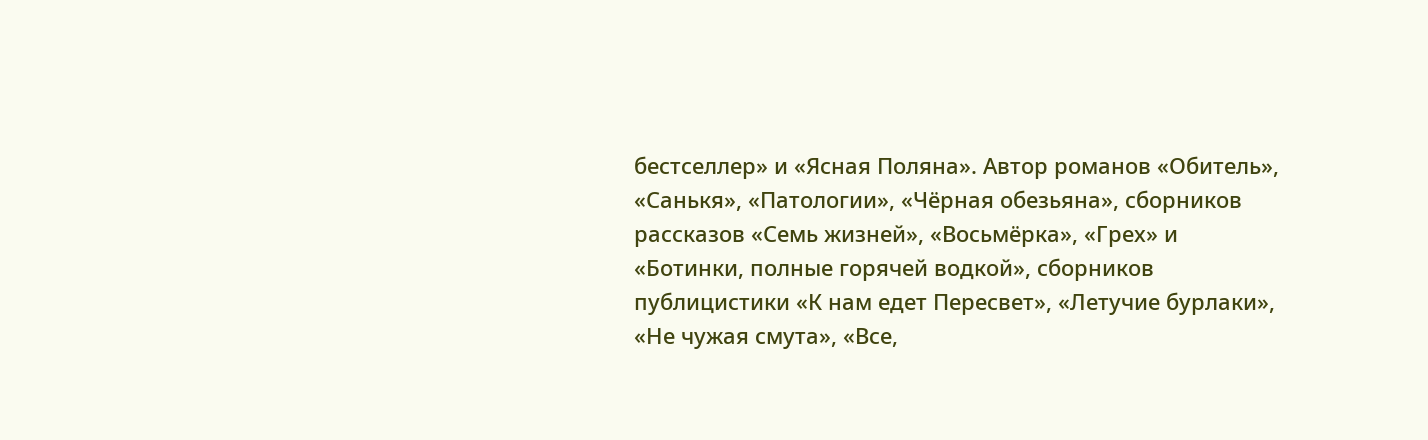бестселлер» и «Ясная Поляна». Автор романов «Обитель», «Санькя», «Патологии», «Чёрная обезьяна», сборников рассказов «Семь жизней», «Восьмёрка», «Грех» и «Ботинки, полные горячей водкой», сборников публицистики «К нам едет Пересвет», «Летучие бурлаки», «Не чужая смута», «Все,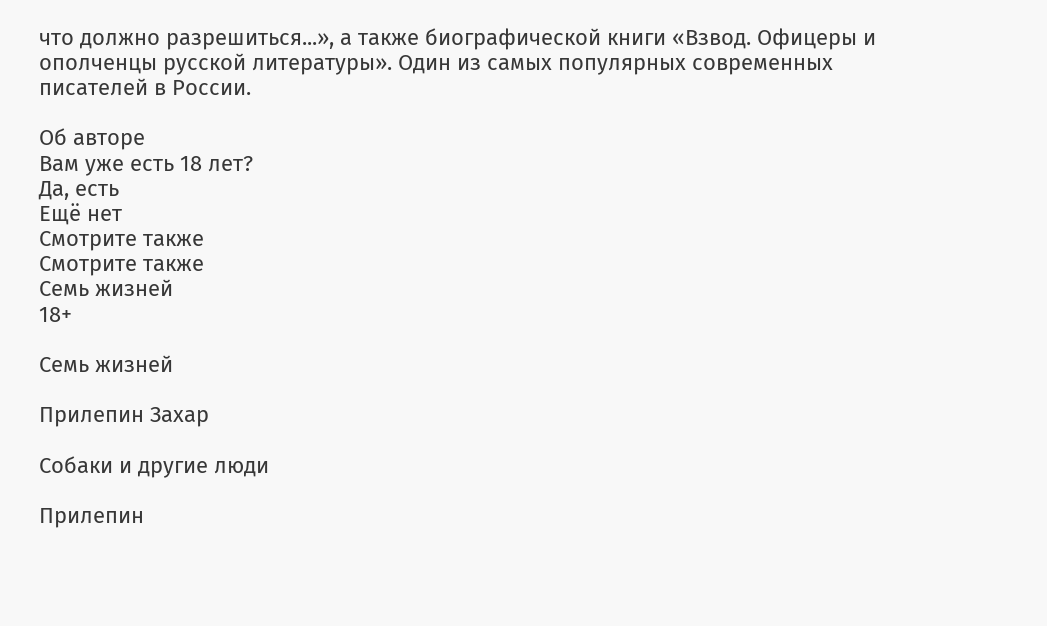что должно разрешиться...», а также биографической книги «Взвод. Офицеры и ополченцы русской литературы». Один из самых популярных современных писателей в России.

Об авторе
Вам уже есть 18 лет?
Да, есть
Ещё нет
Смотрите также
Смотрите также
Семь жизней
18+

Семь жизней

Прилепин Захар

Собаки и другие люди

Прилепин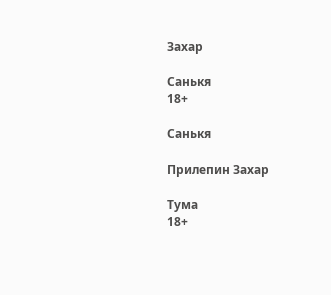Захар

Санькя
18+

Санькя

Прилепин Захар

Тума
18+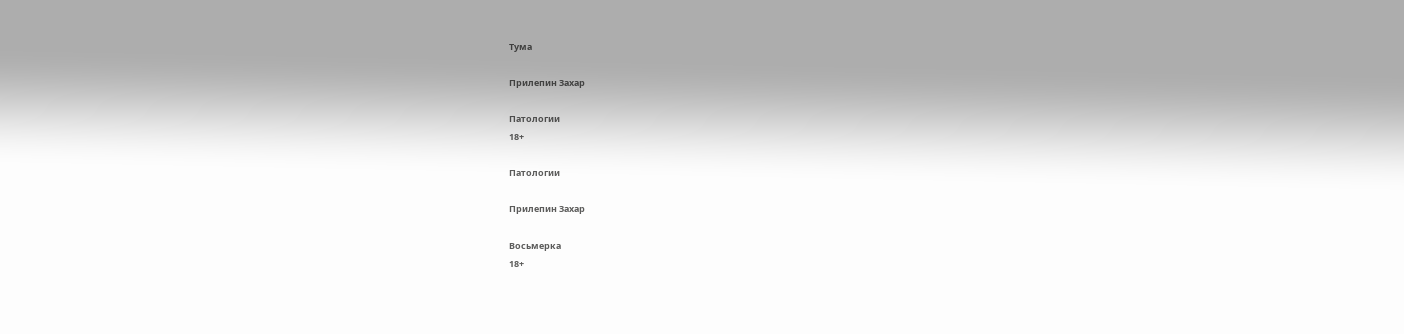Тума

Прилепин Захар

Патологии
18+

Патологии

Прилепин Захар

Восьмерка
18+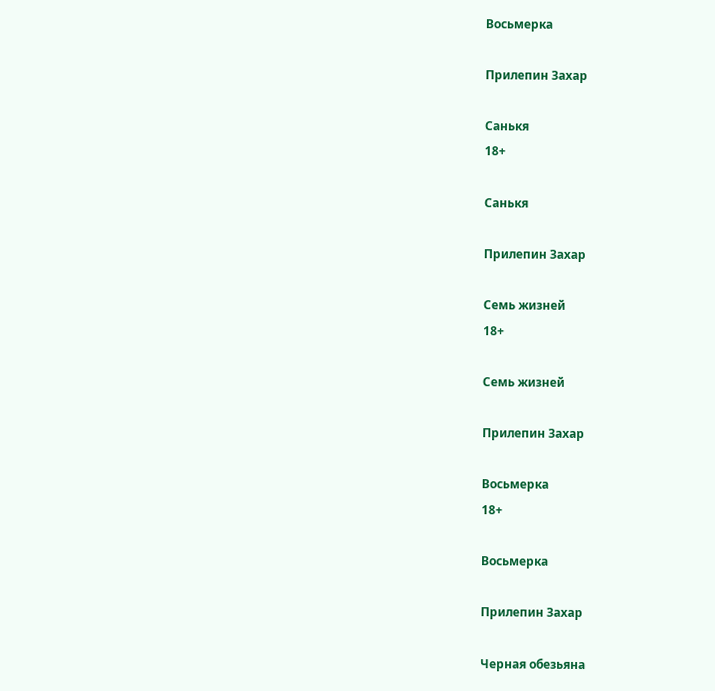Восьмерка

Прилепин Захар

Санькя
18+

Санькя

Прилепин Захар

Семь жизней
18+

Семь жизней

Прилепин Захар

Восьмерка
18+

Восьмерка

Прилепин Захар

Черная обезьяна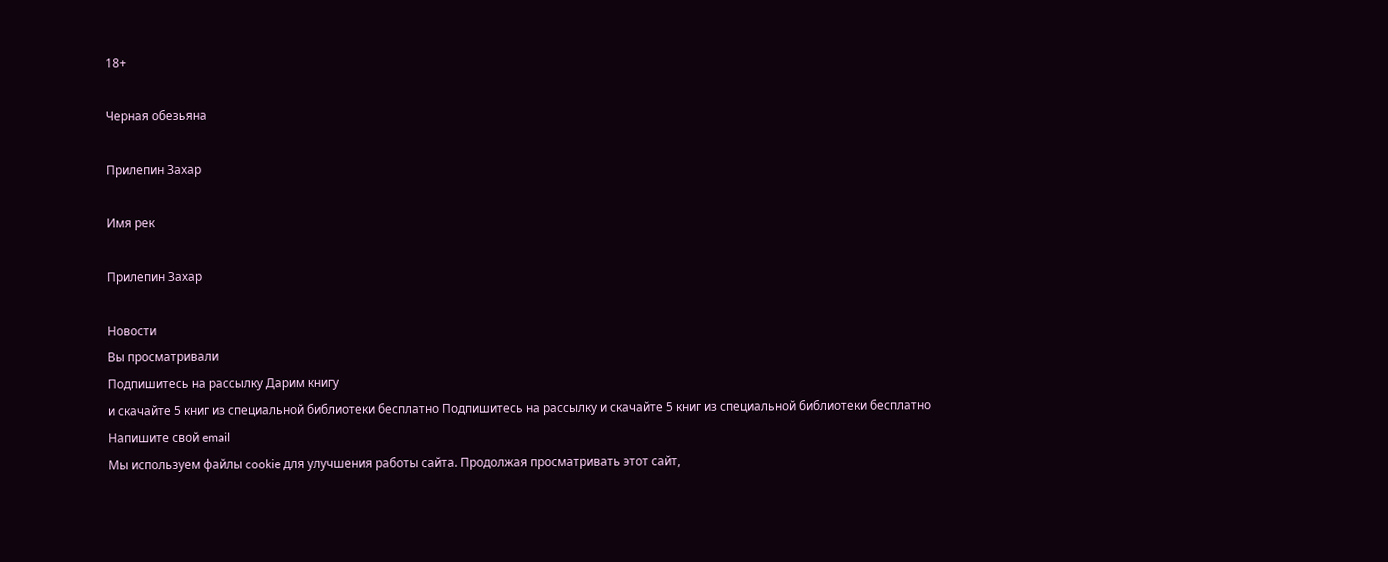18+

Черная обезьяна

Прилепин Захар

Имя рек

Прилепин Захар

Новости
Вы просматривали
Подпишитесь на рассылку Дарим книгу
и скачайте 5 книг из специальной библиотеки бесплатно Подпишитесь на рассылку и скачайте 5 книг из специальной библиотеки бесплатно
Напишите свой email
Мы используем файлы cookie для улучшения работы сайта. Продолжая просматривать этот сайт,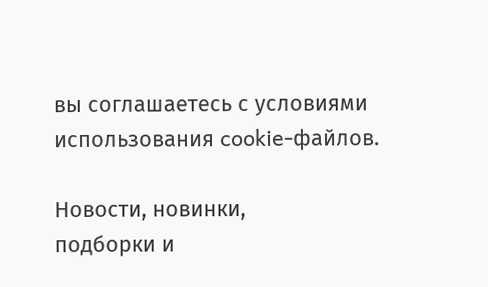вы соглашаетесь с условиями использования cookie-файлов.

Новости, новинки,
подборки и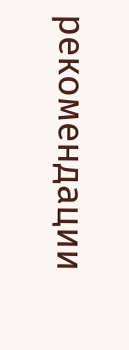рекомендации